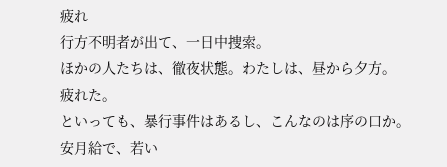疲れ
行方不明者が出て、一日中捜索。
ほかの人たちは、徹夜状態。わたしは、昼から夕方。
疲れた。
といっても、暴行事件はあるし、こんなのは序の口か。
安月給で、若い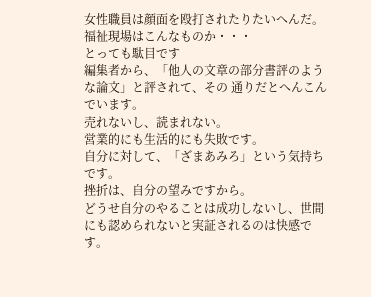女性職員は顔面を殴打されたりたいへんだ。
福祉現場はこんなものか・・・
とっても駄目です
編集者から、「他人の文章の部分書評のような論文」と評されて、その 通りだとへんこんでいます。
売れないし、読まれない。
営業的にも生活的にも失敗です。
自分に対して、「ざまあみろ」という気持ちです。
挫折は、自分の望みですから。
どうせ自分のやることは成功しないし、世間にも認められないと実証されるのは快感です。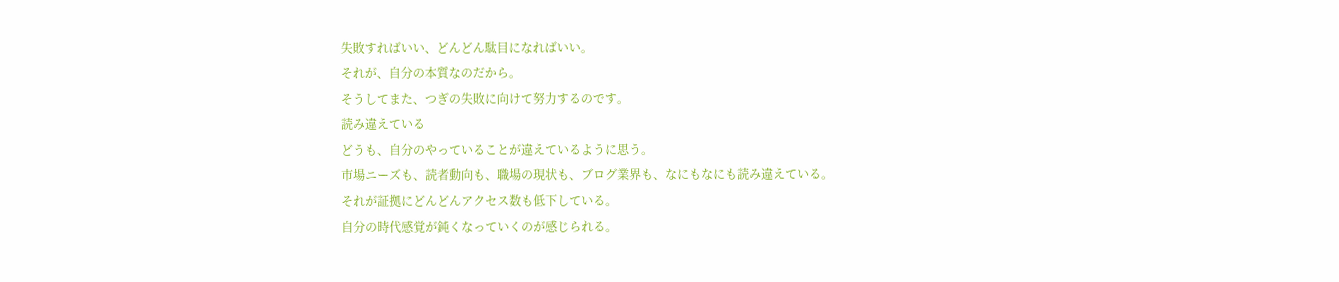失敗すればいい、どんどん駄目になればいい。
それが、自分の本質なのだから。
そうしてまた、つぎの失敗に向けて努力するのです。
読み違えている
どうも、自分のやっていることが違えているように思う。
市場ニーズも、読者動向も、職場の現状も、ブログ業界も、なにもなにも読み違えている。
それが証拠にどんどんアクセス数も低下している。
自分の時代感覚が鈍くなっていくのが感じられる。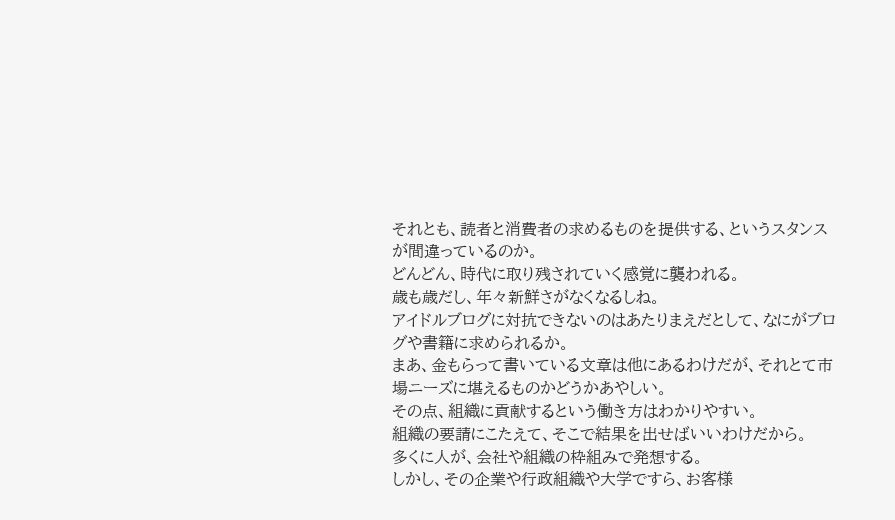それとも、読者と消費者の求めるものを提供する、というスタンスが間違っているのか。
どんどん、時代に取り残されていく感覚に襲われる。
歳も歳だし、年々新鮮さがなくなるしね。
アイドルブログに対抗できないのはあたりまえだとして、なにがブログや書籍に求められるか。
まあ、金もらって書いている文章は他にあるわけだが、それとて市場ニーズに堪えるものかどうかあやしい。
その点、組織に貢献するという働き方はわかりやすい。
組織の要請にこたえて、そこで結果を出せばいいわけだから。
多くに人が、会社や組織の枠組みで発想する。
しかし、その企業や行政組織や大学ですら、お客様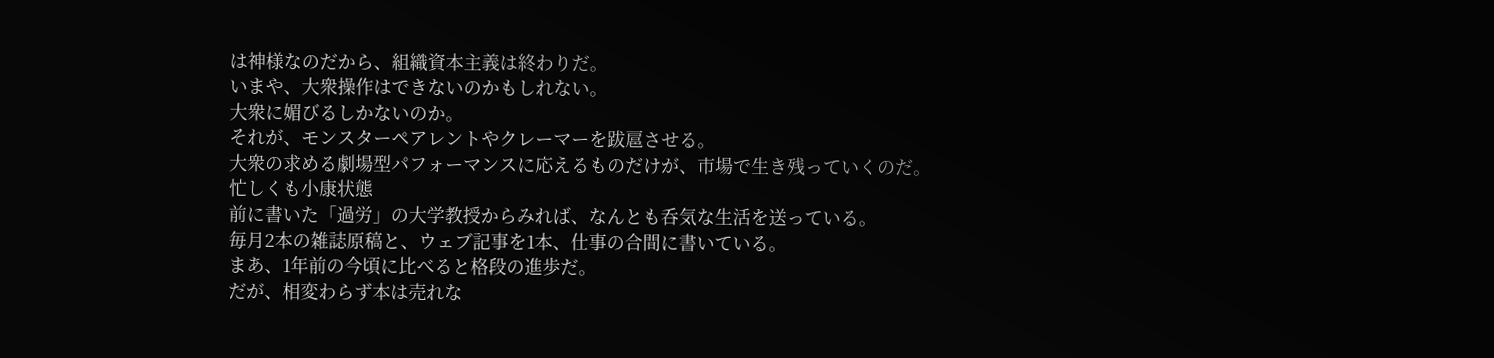は神様なのだから、組織資本主義は終わりだ。
いまや、大衆操作はできないのかもしれない。
大衆に媚びるしかないのか。
それが、モンスターペアレントやクレーマーを跋扈させる。
大衆の求める劇場型パフォーマンスに応えるものだけが、市場で生き残っていくのだ。
忙しくも小康状態
前に書いた「過労」の大学教授からみれば、なんとも呑気な生活を送っている。
毎月2本の雑誌原稿と、ウェブ記事を1本、仕事の合間に書いている。
まあ、1年前の今頃に比べると格段の進歩だ。
だが、相変わらず本は売れな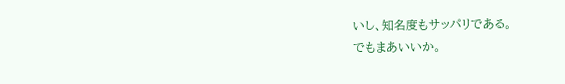いし、知名度もサッパリである。
でもまあいいか。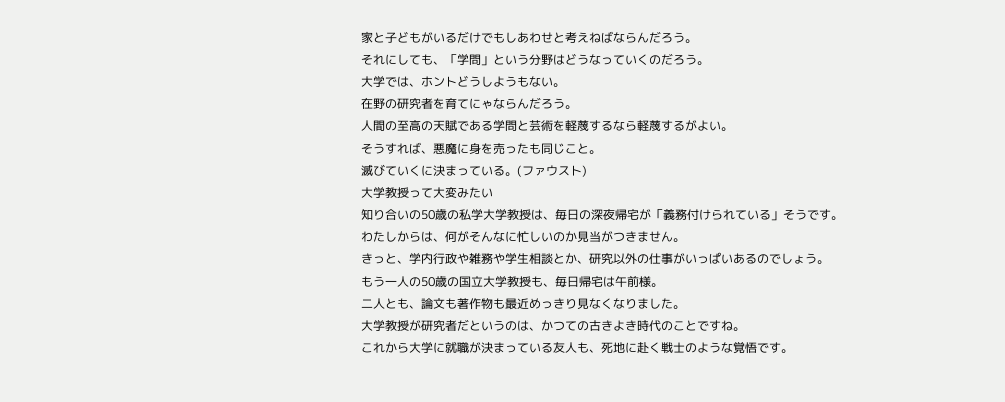家と子どもがいるだけでもしあわせと考えねばならんだろう。
それにしても、「学問」という分野はどうなっていくのだろう。
大学では、ホントどうしようもない。
在野の研究者を育てにゃならんだろう。
人間の至高の天賦である学問と芸術を軽蔑するなら軽蔑するがよい。
そうすれば、悪魔に身を売ったも同じこと。
滅びていくに決まっている。(ファウスト)
大学教授って大変みたい
知り合いの50歳の私学大学教授は、毎日の深夜帰宅が「義務付けられている」そうです。
わたしからは、何がそんなに忙しいのか見当がつきません。
きっと、学内行政や雑務や学生相談とか、研究以外の仕事がいっぱいあるのでしょう。
もう一人の50歳の国立大学教授も、毎日帰宅は午前様。
二人とも、論文も著作物も最近めっきり見なくなりました。
大学教授が研究者だというのは、かつての古きよき時代のことですね。
これから大学に就職が決まっている友人も、死地に赴く戦士のような覚悟です。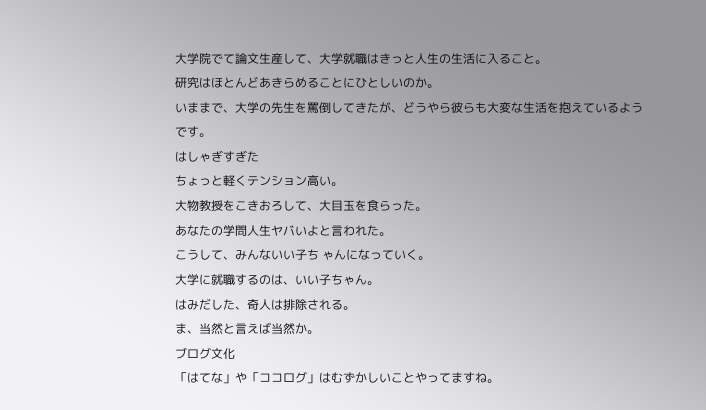大学院でて論文生産して、大学就職はきっと人生の生活に入ること。
研究はほとんどあきらめることにひとしいのか。
いままで、大学の先生を罵倒してきたが、どうやら彼らも大変な生活を抱えているようです。
はしゃぎすぎた
ちょっと軽くテンション高い。
大物教授をこきおろして、大目玉を食らった。
あなたの学問人生ヤバいよと言われた。
こうして、みんないい子ち ゃんになっていく。
大学に就職するのは、いい子ちゃん。
はみだした、奇人は排除される。
ま、当然と言えば当然か。
ブログ文化
「はてな」や「ココログ」はむずかしいことやってますね。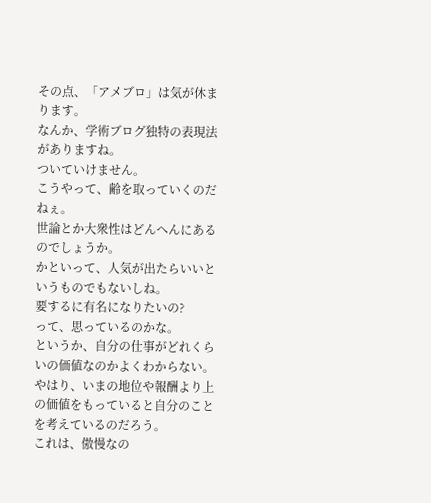その点、「アメブロ」は気が休まります。
なんか、学術ブログ独特の表現法がありますね。
ついていけません。
こうやって、齢を取っていくのだねぇ。
世論とか大衆性はどんへんにあるのでしょうか。
かといって、人気が出たらいいというものでもないしね。
要するに有名になりたいの?
って、思っているのかな。
というか、自分の仕事がどれくらいの価値なのかよくわからない。
やはり、いまの地位や報酬より上の価値をもっていると自分のことを考えているのだろう。
これは、傲慢なの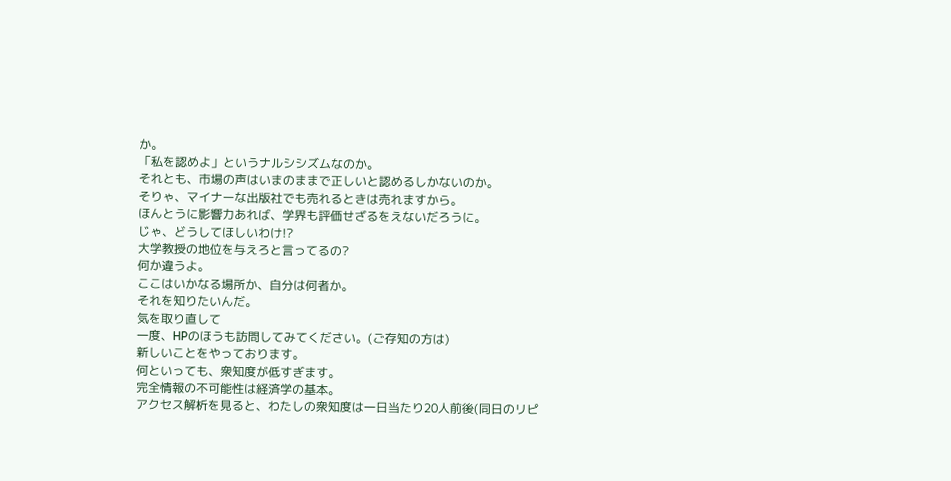か。
「私を認めよ」というナルシシズムなのか。
それとも、市場の声はいまのままで正しいと認めるしかないのか。
そりゃ、マイナーな出版社でも売れるときは売れますから。
ほんとうに影響力あれば、学界も評価せざるをえないだろうに。
じゃ、どうしてほしいわけ!?
大学教授の地位を与えろと言ってるの?
何か違うよ。
ここはいかなる場所か、自分は何者か。
それを知りたいんだ。
気を取り直して
一度、HPのほうも訪問してみてください。(ご存知の方は)
新しいことをやっております。
何といっても、衆知度が低すぎます。
完全情報の不可能性は経済学の基本。
アクセス解析を見ると、わたしの衆知度は一日当たり20人前後(同日のリピ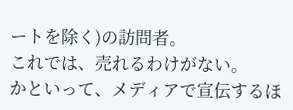ートを除く)の訪問者。
これでは、売れるわけがない。
かといって、メディアで宣伝するほ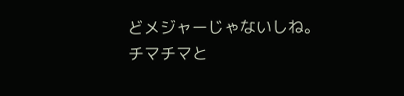どメジャーじゃないしね。
チマチマと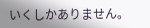いくしかありません。